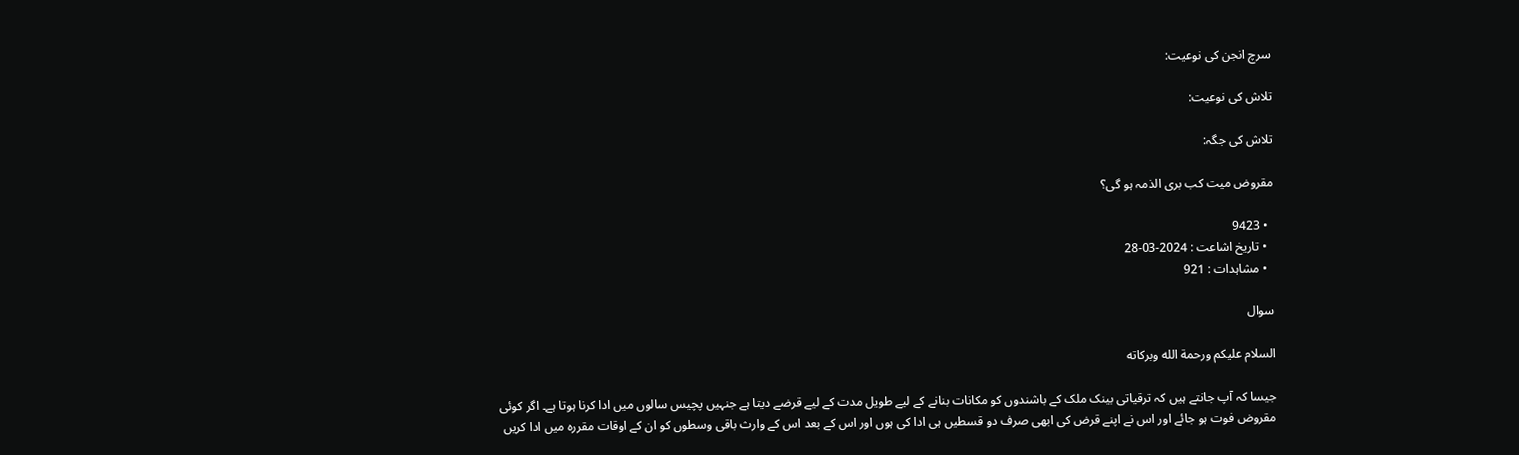سرچ انجن کی نوعیت:

تلاش کی نوعیت:

تلاش کی جگہ:

مقروض میت کب بری الذمہ ہو گی؟

  • 9423
  • تاریخ اشاعت : 2024-03-28
  • مشاہدات : 921

سوال

السلام عليكم ورحمة الله وبركاته

جیسا کہ آپ جانتے ہیں کہ ترقیاتی بینک ملک کے باشندوں کو مکانات بنانے کے لیے طویل مدت کے لیے قرضے دیتا ہے جنہیں پچیس سالوں میں ادا کرنا ہوتا ہے۔ اگر کوئی مقروض فوت ہو جائے اور اس نے اپنے قرض کی ابھی صرف دو قسطیں ہی ادا کی ہوں اور اس کے بعد اس کے وارث باقی وسطوں کو ان کے اوقات مقررہ میں ادا کریں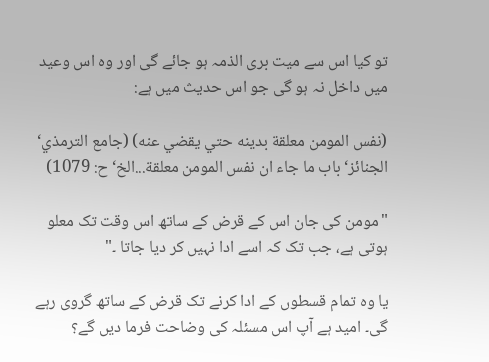تو کیا اس سے میت بری الذمہ ہو جائے گی اور وہ اس وعید میں داخل نہ ہو گی جو اس حدیث میں ہے:

(نفس المومن معلقة بدينه حتي يقضي عنه) (جامع الترمذي‘ الجنائز‘ باب ما جاء ان نفس المومن معلقة...الخ‘ ح: 1079)

"مومن کی جان اس کے قرض کے ساتھ اس وقت تک معلو ہوتی ہے، جب تک کہ اسے ادا نہیں کر دیا جاتا ۔"

یا وہ تمام قسطوں کے ادا کرنے تک قرض کے ساتھ گروی رہے گی۔ امید ہے آپ اس مسئلہ کی وضاحت فرما دیں گے؟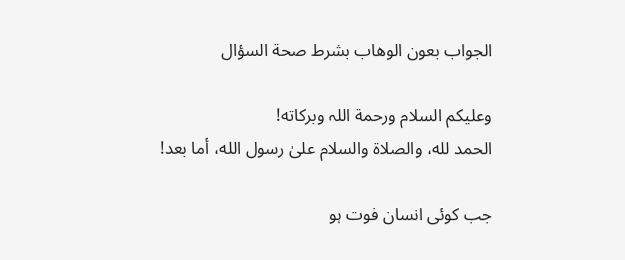الجواب بعون الوهاب بشرط صحة السؤال

وعلیکم السلام ورحمة اللہ وبرکاته!
الحمد لله، والصلاة والسلام علىٰ رسول الله، أما بعد!

جب کوئی انسان فوت ہو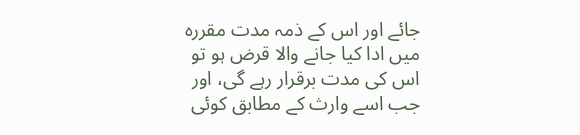جائے اور اس کے ذمہ مدت مقررہ میں ادا کیا جانے والا قرض ہو تو اس کی مدت برقرار رہے گی، اور جب اسے وارث کے مطابق کوئی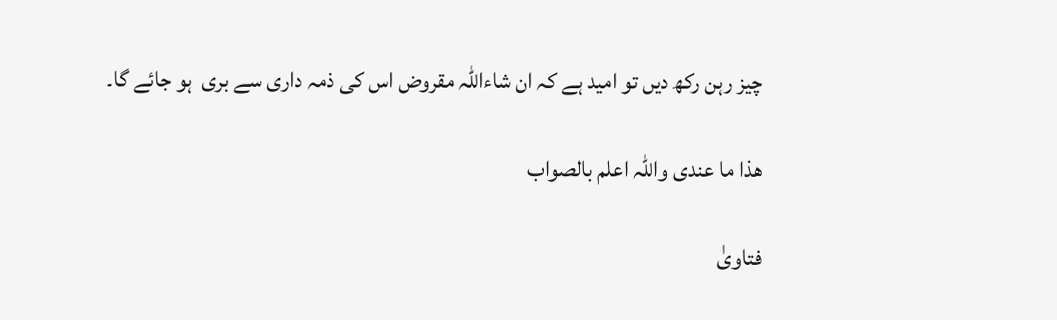چیز رہن رکھ دیں تو امید ہے کہ ان شاءاللہ مقروض اس کی ذمہ داری سے بری  ہو جائے گا۔

ھذا ما عندی واللہ اعلم بالصواب

فتاویٰ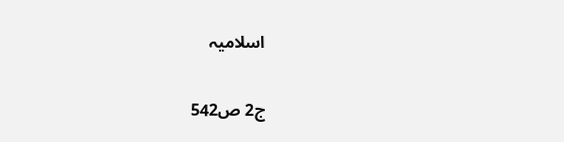اسلامیہ

ج2 ص542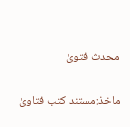محدث فتویٰ

ماخذ:مستند کتب فتاویٰ